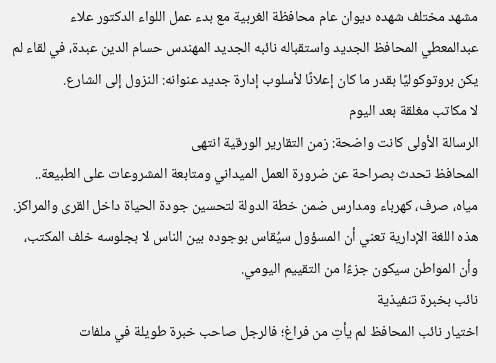مشهد مختلف شهده ديوان عام محافظة الغربية مع بدء عمل اللواء الدكتور علاء عبدالمعطي المحافظ الجديد واستقباله نائبه الجديد المهندس حسام الدين عبدة، في لقاء لم يكن بروتوكوليًا بقدر ما كان إعلانًا لأسلوب إدارة جديد عنوانه: النزول إلى الشارع.
لا مكاتب مغلقة بعد اليوم
الرسالة الأولى كانت واضحة: زمن التقارير الورقية انتهى
المحافظ تحدث بصراحة عن ضرورة العمل الميداني ومتابعة المشروعات على الطبيعة.. مياه، صرف، كهرباء ومدارس ضمن خطة الدولة لتحسين جودة الحياة داخل القرى والمراكز.
هذه اللغة الإدارية تعني أن المسؤول سيُقاس بوجوده بين الناس لا بجلوسه خلف المكتب، وأن المواطن سيكون جزءًا من التقييم اليومي.
نائب بخبرة تنفيذية
اختيار نائب المحافظ لم يأتِ من فراغ؛ فالرجل صاحب خبرة طويلة في ملفات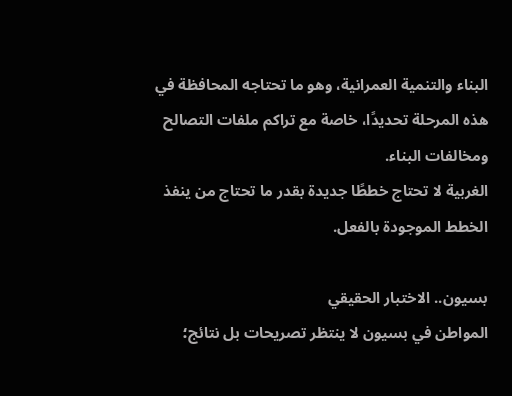البناء والتنمية العمرانية، وهو ما تحتاجه المحافظة في هذه المرحلة تحديدًا، خاصة مع تراكم ملفات التصالح ومخالفات البناء.
الغربية لا تحتاج خططًا جديدة بقدر ما تحتاج من ينفذ الخطط الموجودة بالفعل.

بسيون.. الاختبار الحقيقي
المواطن في بسيون لا ينتظر تصريحات بل نتائج؛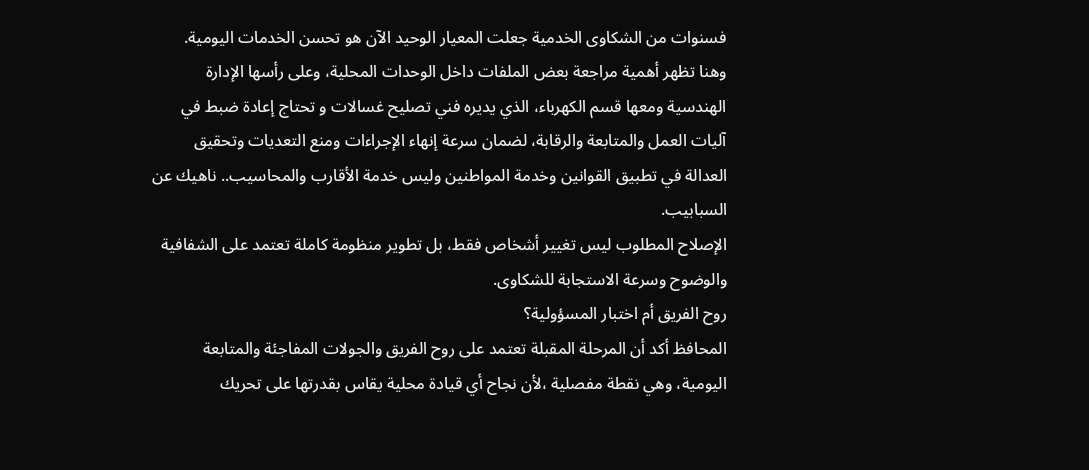فسنوات من الشكاوى الخدمية جعلت المعيار الوحيد الآن هو تحسن الخدمات اليومية.
وهنا تظهر أهمية مراجعة بعض الملفات داخل الوحدات المحلية، وعلى رأسها الإدارة الهندسية ومعها قسم الكهرباء، الذي يديره فني تصليح غسالات و تحتاج إعادة ضبط في آليات العمل والمتابعة والرقابة، لضمان سرعة إنهاء الإجراءات ومنع التعديات وتحقيق العدالة في تطبيق القوانين وخدمة المواطنين وليس خدمة الأقارب والمحاسيب.. ناهيك عن السبابيب.
الإصلاح المطلوب ليس تغيير أشخاص فقط، بل تطوير منظومة كاملة تعتمد على الشفافية والوضوح وسرعة الاستجابة للشكاوى.
روح الفريق أم اختبار المسؤولية؟
المحافظ أكد أن المرحلة المقبلة تعتمد على روح الفريق والجولات المفاجئة والمتابعة اليومية، وهي نقطة مفصلية ،لأن نجاح أي قيادة محلية يقاس بقدرتها على تحريك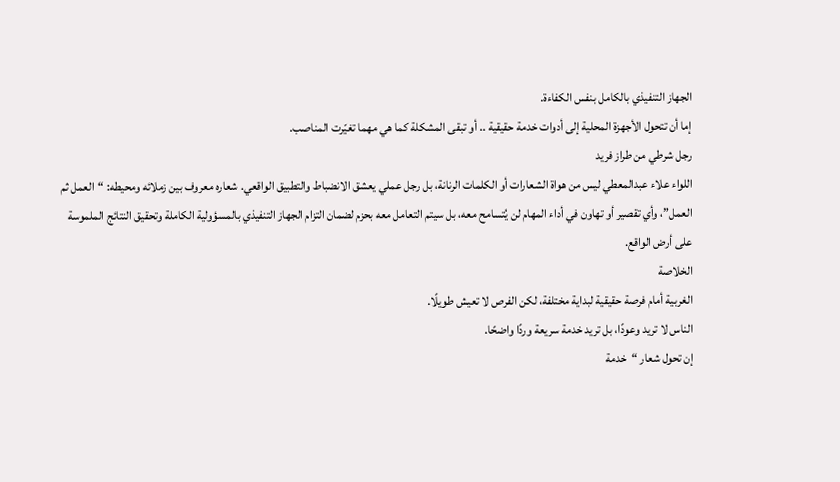الجهاز التنفيذي بالكامل بنفس الكفاءة.
إما أن تتحول الأجهزة المحلية إلى أدوات خدمة حقيقية .. أو تبقى المشكلة كما هي مهما تغيّرت المناصب.
رجل شرطي من طراز فريد
اللواء علاء عبدالمعطي ليس من هواة الشعارات أو الكلمات الرنانة، بل رجل عملي يعشق الانضباط والتطبيق الواقعي. شعاره معروف بين زملائه ومحيطه: “العمل ثم العمل”، وأي تقصير أو تهاون في أداء المهام لن يُتسامح معه، بل سيتم التعامل معه بحزم لضمان التزام الجهاز التنفيذي بالمسؤولية الكاملة وتحقيق النتائج الملموسة على أرض الواقع.
الخلاصة
الغربية أمام فرصة حقيقية لبداية مختلفة، لكن الفرص لا تعيش طويلًا.
الناس لا تريد وعودًا، بل تريد خدمة سريعة وردًا واضحًا.
إن تحول شعار “خدمة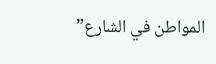المواطن في الشارع”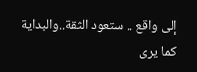إلى واقع .. ستعود الثقة..والبداية كما يرى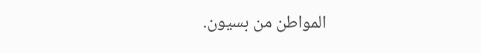المواطن من بسيون.